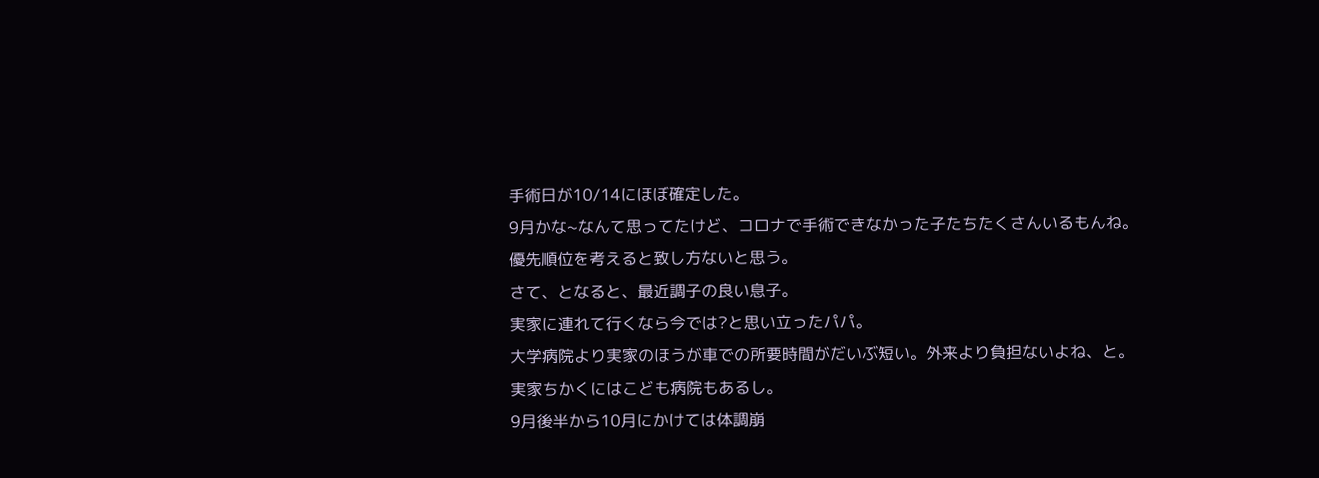手術日が10/14にほぼ確定した。
9月かな~なんて思ってたけど、コロナで手術できなかった子たちたくさんいるもんね。
優先順位を考えると致し方ないと思う。
さて、となると、最近調子の良い息子。
実家に連れて行くなら今では?と思い立ったパパ。
大学病院より実家のほうが車での所要時間がだいぶ短い。外来より負担ないよね、と。
実家ちかくにはこども病院もあるし。
9月後半から10月にかけては体調崩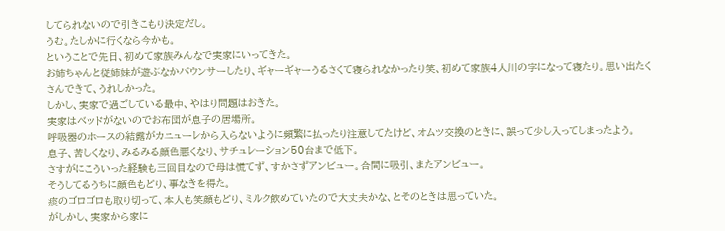してられないので引きこもり決定だし。
うむ。たしかに行くなら今かも。
ということで先日、初めて家族みんなで実家にいってきた。
お姉ちゃんと従姉妹が遊ぶなかバウンサーしたり、ギャーギャーうるさくて寝られなかったり笑、初めて家族4人川の字になって寝たり。思い出たくさんできて、うれしかった。
しかし、実家で過ごしている最中、やはり問題はおきた。
実家はベッドがないのでお布団が息子の居場所。
呼吸器のホースの結露がカニューレから入らないように頻繁に払ったり注意してたけど、オムツ交換のときに、誤って少し入ってしまったよう。
息子、苦しくなり、みるみる顔色悪くなり、サチュレーション50台まで低下。
さすがにこういった経験も三回目なので母は慌てず、すかさずアンビュー。合間に吸引、またアンビュー。
そうしてるうちに顔色もどり、事なきを得た。
痰のゴロゴロも取り切って、本人も笑顔もどり、ミルク飲めていたので大丈夫かな、とそのときは思っていた。
がしかし、実家から家に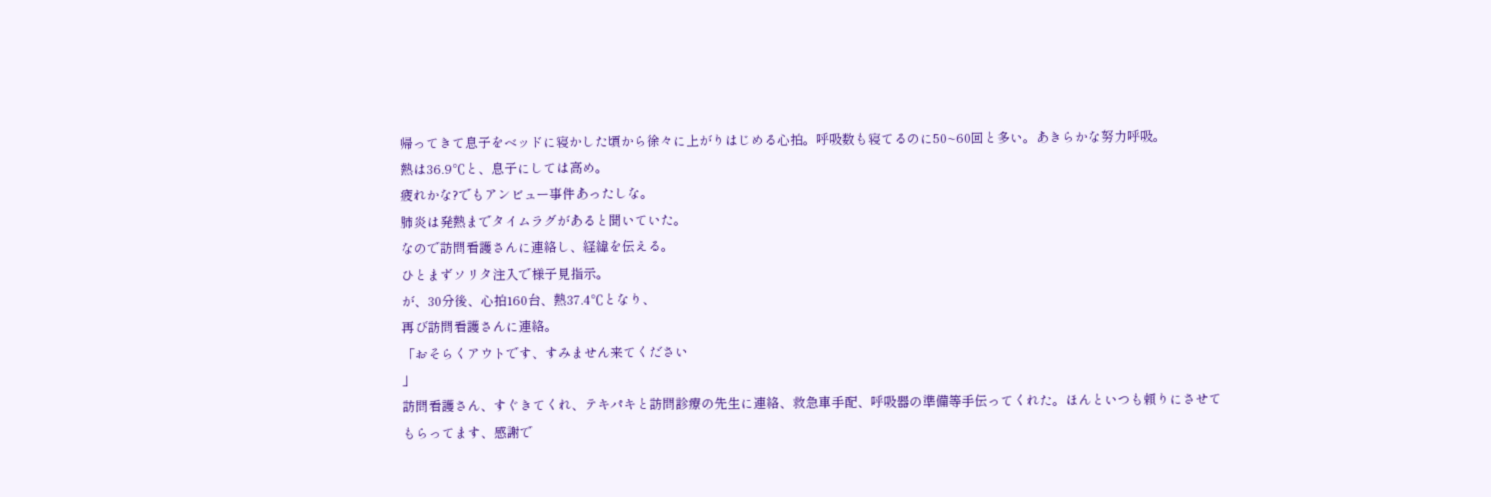帰ってきて息子をベッドに寝かした頃から徐々に上がりはじめる心拍。呼吸数も寝てるのに50~60回と多い。あきらかな努力呼吸。
熱は36.9℃と、息子にしては高め。
疲れかな?でもアンビュー事件あったしな。
肺炎は発熱までタイムラグがあると聞いていた。
なので訪問看護さんに連絡し、経緯を伝える。
ひとまずソリタ注入で様子見指示。
が、30分後、心拍160台、熱37.4℃となり、
再び訪問看護さんに連絡。
「おそらくアウトです、すみません来てください
」
訪問看護さん、すぐきてくれ、テキパキと訪問診療の先生に連絡、救急車手配、呼吸器の準備等手伝ってくれた。ほんといつも頼りにさせてもらってます、感謝で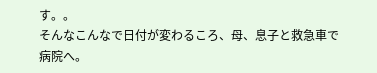す。。
そんなこんなで日付が変わるころ、母、息子と救急車で病院へ。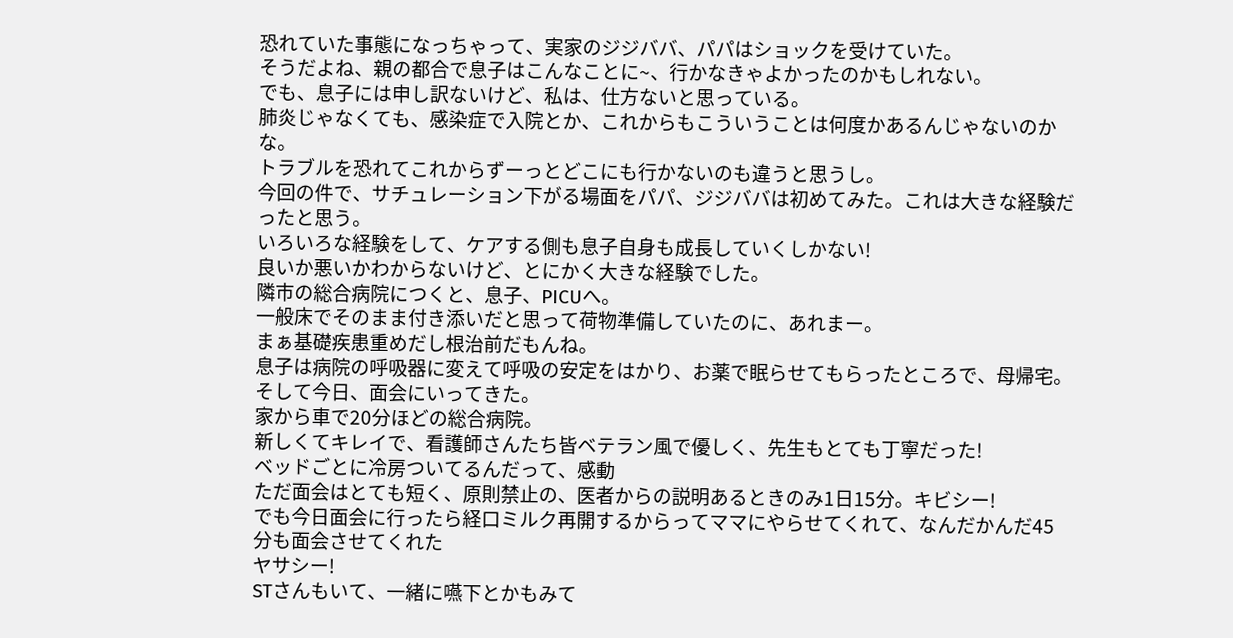恐れていた事態になっちゃって、実家のジジババ、パパはショックを受けていた。
そうだよね、親の都合で息子はこんなことに~、行かなきゃよかったのかもしれない。
でも、息子には申し訳ないけど、私は、仕方ないと思っている。
肺炎じゃなくても、感染症で入院とか、これからもこういうことは何度かあるんじゃないのかな。
トラブルを恐れてこれからずーっとどこにも行かないのも違うと思うし。
今回の件で、サチュレーション下がる場面をパパ、ジジババは初めてみた。これは大きな経験だったと思う。
いろいろな経験をして、ケアする側も息子自身も成長していくしかない!
良いか悪いかわからないけど、とにかく大きな経験でした。
隣市の総合病院につくと、息子、PICUへ。
一般床でそのまま付き添いだと思って荷物準備していたのに、あれまー。
まぁ基礎疾患重めだし根治前だもんね。
息子は病院の呼吸器に変えて呼吸の安定をはかり、お薬で眠らせてもらったところで、母帰宅。
そして今日、面会にいってきた。
家から車で20分ほどの総合病院。
新しくてキレイで、看護師さんたち皆ベテラン風で優しく、先生もとても丁寧だった!
ベッドごとに冷房ついてるんだって、感動
ただ面会はとても短く、原則禁止の、医者からの説明あるときのみ1日15分。キビシー!
でも今日面会に行ったら経口ミルク再開するからってママにやらせてくれて、なんだかんだ45分も面会させてくれた
ヤサシー!
STさんもいて、一緒に嚥下とかもみて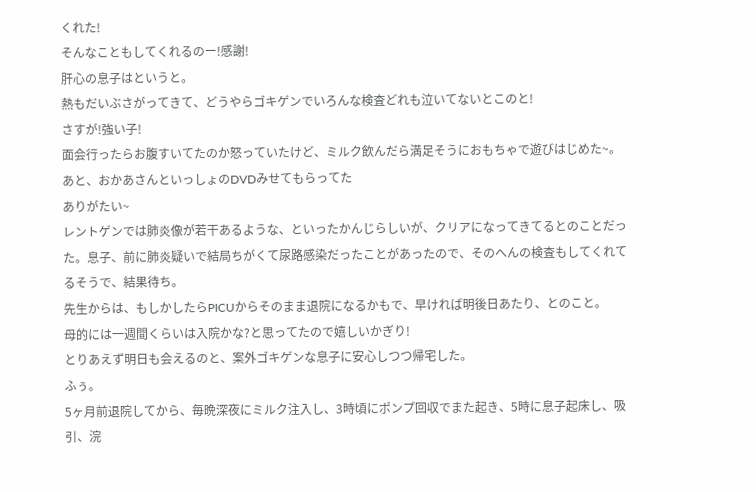くれた!
そんなこともしてくれるのー!感謝!
肝心の息子はというと。
熱もだいぶさがってきて、どうやらゴキゲンでいろんな検査どれも泣いてないとこのと!
さすが!強い子!
面会行ったらお腹すいてたのか怒っていたけど、ミルク飲んだら満足そうにおもちゃで遊びはじめた~。あと、おかあさんといっしょのDVDみせてもらってた
ありがたい~
レントゲンでは肺炎像が若干あるような、といったかんじらしいが、クリアになってきてるとのことだった。息子、前に肺炎疑いで結局ちがくて尿路感染だったことがあったので、そのへんの検査もしてくれてるそうで、結果待ち。
先生からは、もしかしたらPICUからそのまま退院になるかもで、早ければ明後日あたり、とのこと。
母的には一週間くらいは入院かな?と思ってたので嬉しいかぎり!
とりあえず明日も会えるのと、案外ゴキゲンな息子に安心しつつ帰宅した。
ふぅ。
5ヶ月前退院してから、毎晩深夜にミルク注入し、3時頃にポンプ回収でまた起き、5時に息子起床し、吸引、浣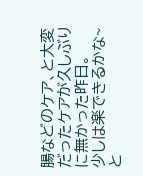腸などのケア、と大変だったケアが久しぶりに無かった昨日。
少しは楽できるかな~と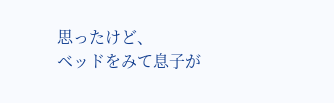思ったけど、
ベッドをみて息子が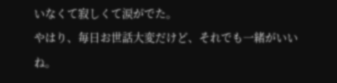いなくて寂しくて涙がでた。
やはり、毎日お世話大変だけど、それでも一緒がいいね。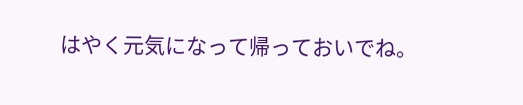はやく元気になって帰っておいでね。